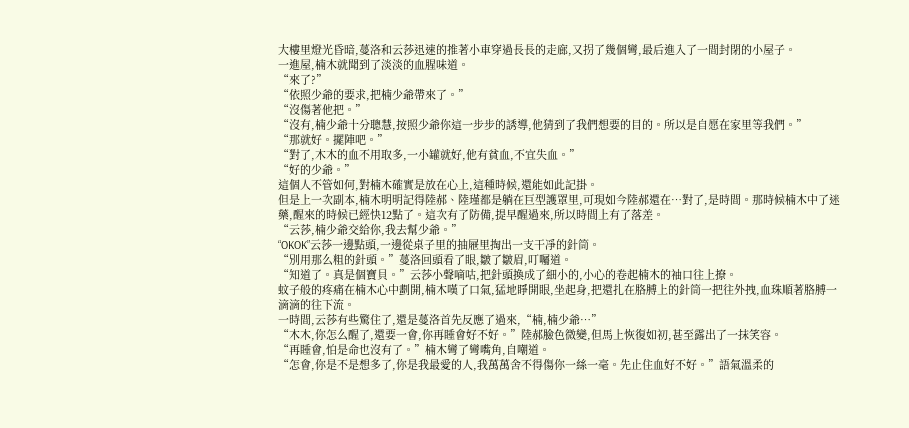大樓里燈光昏暗,蔓洛和云莎迅速的推著小車穿過長長的走廊,又拐了幾個彎,最后進入了一間封閉的小屋子。
一進屋,楠木就聞到了淡淡的血腥味道。
“來了?”
“依照少爺的要求,把楠少爺帶來了。”
“沒傷著他把。”
“沒有,楠少爺十分聰慧,按照少爺你這一步步的誘導,他猜到了我們想要的目的。所以是自愿在家里等我們。”
“那就好。擺陣吧。”
“對了,木木的血不用取多,一小罐就好,他有貧血,不宜失血。”
“好的少爺。”
這個人不管如何,對楠木確實是放在心上,這種時候,還能如此記掛。
但是上一次副本,楠木明明記得陸郝、陸瑾都是躺在巨型護罩里,可現如今陸郝還在…對了,是時間。那時候楠木中了迷藥,醒來的時候已經快12點了。這次有了防備,提早醒過來,所以時間上有了落差。
“云莎,楠少爺交給你,我去幫少爺。”
“OKOK”云莎一邊點頭,一邊從桌子里的抽屜里掏出一支干凈的針筒。
“別用那么粗的針頭。”蔓洛回頭看了眼,皺了皺眉,叮囑道。
“知道了。真是個寶貝。”云莎小聲嘀咕,把針頭換成了細小的,小心的卷起楠木的袖口往上撩。
蚊子般的疼痛在楠木心中劃開,楠木嘆了口氣,猛地睜開眼,坐起身,把還扎在胳膊上的針筒一把往外拽,血珠順著胳膊一滴滴的往下流。
一時間,云莎有些驚住了,還是蔓洛首先反應了過來,“楠,楠少爺…”
“木木,你怎么醒了,還要一會,你再睡會好不好。”陸郝臉色微變,但馬上恢復如初,甚至露出了一抹笑容。
“再睡會,怕是命也沒有了。”楠木彎了彎嘴角,自嘲道。
“怎會,你是不是想多了,你是我最愛的人,我萬萬舍不得傷你一絲一毫。先止住血好不好。”語氣溫柔的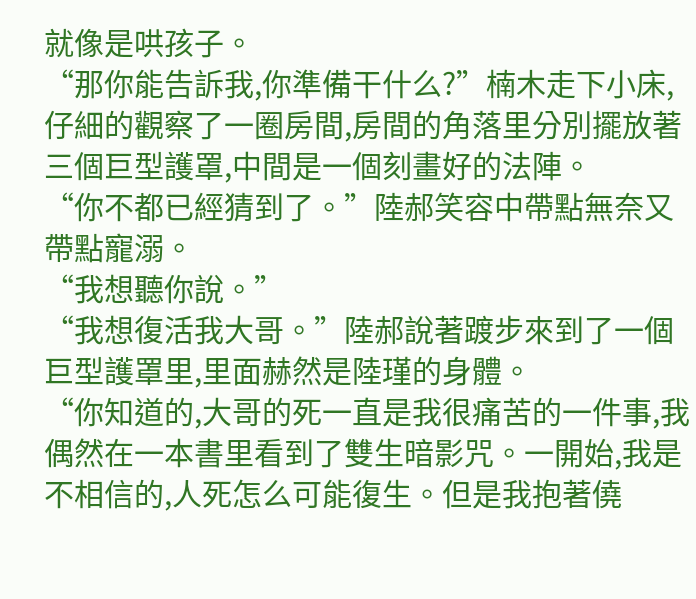就像是哄孩子。
“那你能告訴我,你準備干什么?”楠木走下小床,仔細的觀察了一圈房間,房間的角落里分別擺放著三個巨型護罩,中間是一個刻畫好的法陣。
“你不都已經猜到了。”陸郝笑容中帶點無奈又帶點寵溺。
“我想聽你說。”
“我想復活我大哥。”陸郝說著踱步來到了一個巨型護罩里,里面赫然是陸瑾的身體。
“你知道的,大哥的死一直是我很痛苦的一件事,我偶然在一本書里看到了雙生暗影咒。一開始,我是不相信的,人死怎么可能復生。但是我抱著僥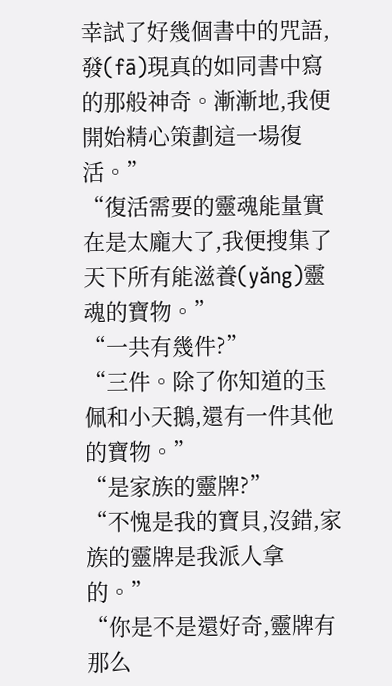幸試了好幾個書中的咒語,發(fā)現真的如同書中寫的那般神奇。漸漸地,我便開始精心策劃這一場復活。”
“復活需要的靈魂能量實在是太龐大了,我便搜集了天下所有能滋養(yǎng)靈魂的寶物。”
“一共有幾件?”
“三件。除了你知道的玉佩和小天鵝,還有一件其他的寶物。”
“是家族的靈牌?”
“不愧是我的寶貝,沒錯,家族的靈牌是我派人拿的。”
“你是不是還好奇,靈牌有那么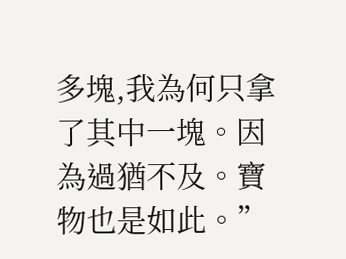多塊,我為何只拿了其中一塊。因為過猶不及。寶物也是如此。”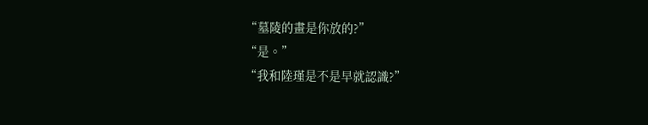“墓陵的畫是你放的?”
“是。”
“我和陸瑾是不是早就認識?”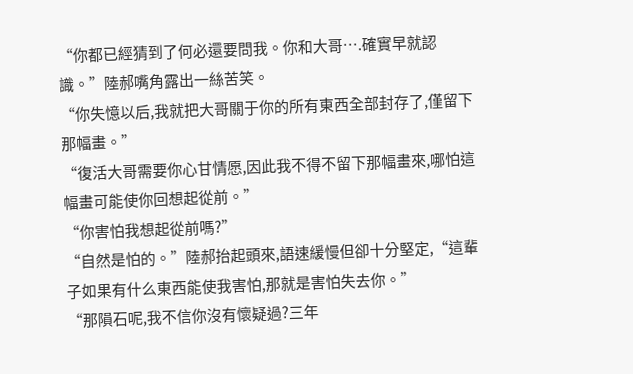“你都已經猜到了何必還要問我。你和大哥….確實早就認識。”陸郝嘴角露出一絲苦笑。
“你失憶以后,我就把大哥關于你的所有東西全部封存了,僅留下那幅畫。”
“復活大哥需要你心甘情愿,因此我不得不留下那幅畫來,哪怕這幅畫可能使你回想起從前。”
“你害怕我想起從前嗎?”
“自然是怕的。”陸郝抬起頭來,語速緩慢但卻十分堅定,“這輩子如果有什么東西能使我害怕,那就是害怕失去你。”
“那隕石呢,我不信你沒有懷疑過?三年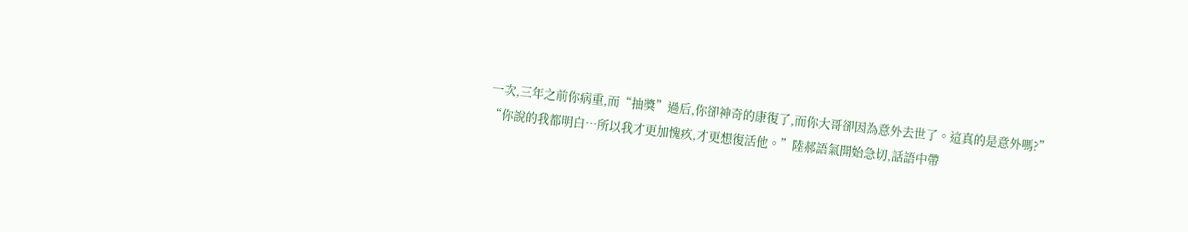一次,三年之前你病重,而“抽獎”過后,你卻神奇的康復了,而你大哥卻因為意外去世了。這真的是意外嗎?”
“你說的我都明白…所以我才更加愧疚,才更想復活他。”陸郝語氣開始急切,話語中帶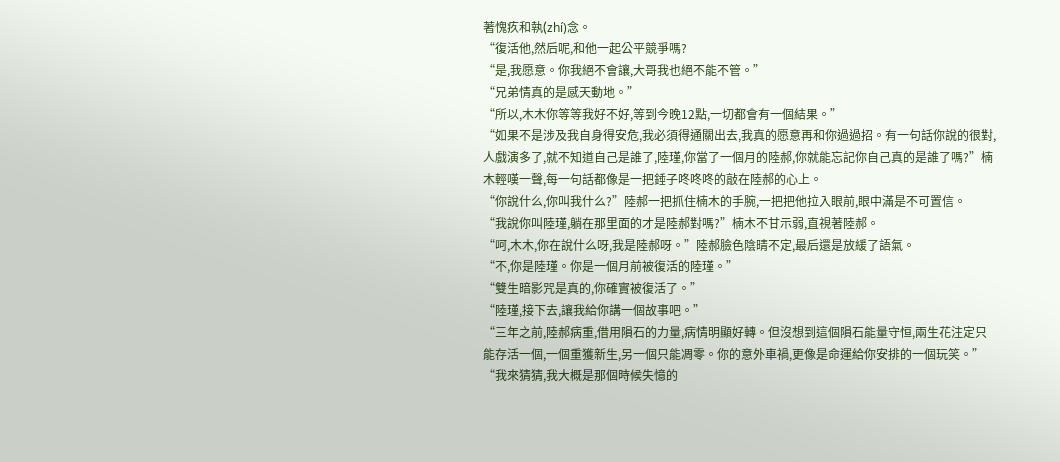著愧疚和執(zhí)念。
“復活他,然后呢,和他一起公平競爭嗎?
“是,我愿意。你我絕不會讓,大哥我也絕不能不管。”
“兄弟情真的是感天動地。”
“所以,木木你等等我好不好,等到今晚12點,一切都會有一個結果。”
“如果不是涉及我自身得安危,我必須得通關出去,我真的愿意再和你過過招。有一句話你說的很對,人戲演多了,就不知道自己是誰了,陸瑾,你當了一個月的陸郝,你就能忘記你自己真的是誰了嗎?”楠木輕嘆一聲,每一句話都像是一把錘子咚咚咚的敲在陸郝的心上。
“你說什么,你叫我什么?”陸郝一把抓住楠木的手腕,一把把他拉入眼前,眼中滿是不可置信。
“我說你叫陸瑾,躺在那里面的才是陸郝對嗎?”楠木不甘示弱,直視著陸郝。
“呵,木木,你在說什么呀,我是陸郝呀。”陸郝臉色陰晴不定,最后還是放緩了語氣。
“不,你是陸瑾。你是一個月前被復活的陸瑾。”
“雙生暗影咒是真的,你確實被復活了。”
“陸瑾,接下去,讓我給你講一個故事吧。”
“三年之前,陸郝病重,借用隕石的力量,病情明顯好轉。但沒想到這個隕石能量守恒,兩生花注定只能存活一個,一個重獲新生,另一個只能凋零。你的意外車禍,更像是命運給你安排的一個玩笑。”
“我來猜猜,我大概是那個時候失憶的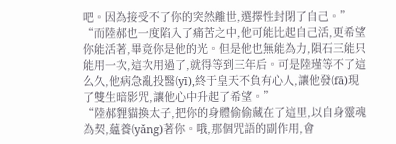吧。因為接受不了你的突然離世,選擇性封閉了自己。”
“而陸郝也一度陷入了痛苦之中,他可能比起自己活,更希望你能活著,畢竟你是他的光。但是他也無能為力,隕石三能只能用一次,這次用過了,就得等到三年后。可是陸瑾等不了這么久,他病急亂投醫(yī),終于皇天不負有心人,讓他發(fā)現了雙生暗影咒,讓他心中升起了希望。”
“陸郝貍貓換太子,把你的身體偷偷藏在了這里,以自身靈魂為契,蘊養(yǎng)著你。哦,那個咒語的副作用,會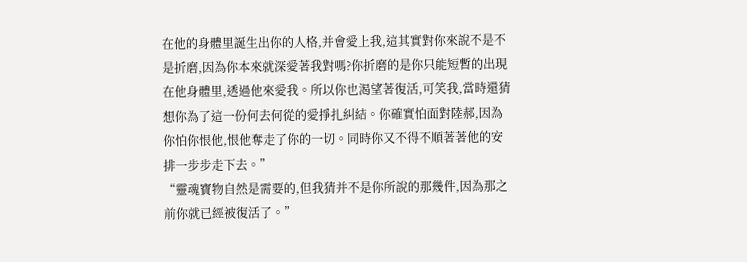在他的身體里誕生出你的人格,并會愛上我,這其實對你來說不是不是折磨,因為你本來就深愛著我對嗎?你折磨的是你只能短暫的出現在他身體里,透過他來愛我。所以你也渴望著復活,可笑我,當時還猜想你為了這一份何去何從的愛掙扎糾結。你確實怕面對陸郝,因為你怕你恨他,恨他奪走了你的一切。同時你又不得不順著著他的安排一步步走下去。”
“靈魂寶物自然是需要的,但我猜并不是你所說的那幾件,因為那之前你就已經被復活了。”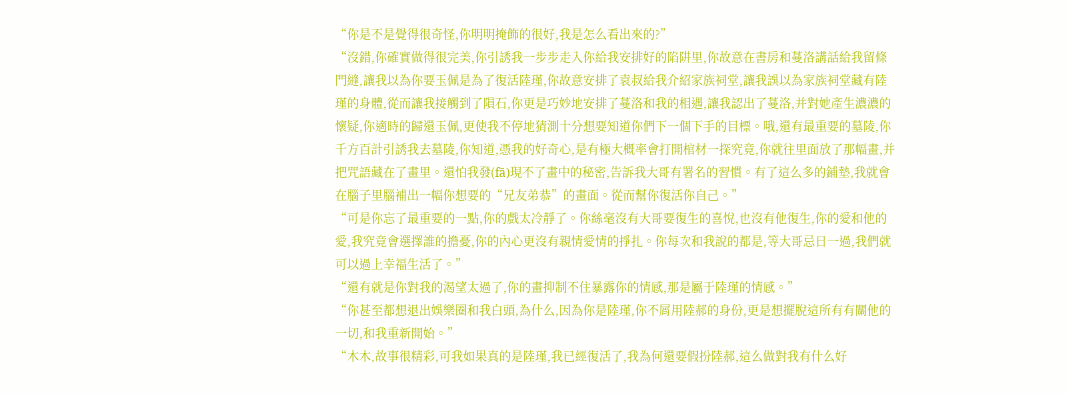“你是不是覺得很奇怪,你明明掩飾的很好,我是怎么看出來的?”
“沒錯,你確實做得很完美,你引誘我一步步走入你給我安排好的陷阱里,你故意在書房和蔓洛講話給我留條門縫,讓我以為你要玉佩是為了復活陸瑾,你故意安排了袁叔給我介紹家族祠堂,讓我誤以為家族祠堂藏有陸瑾的身體,從而讓我接觸到了隕石,你更是巧妙地安排了蔓洛和我的相遇,讓我認出了蔓洛,并對她產生濃濃的懷疑,你適時的歸還玉佩,更使我不停地猜測十分想要知道你們下一個下手的目標。哦,還有最重要的墓陵,你千方百計引誘我去墓陵,你知道,憑我的好奇心,是有極大概率會打開棺材一探究竟,你就往里面放了那幅畫,并把咒語藏在了畫里。還怕我發(fā)現不了畫中的秘密,告訴我大哥有署名的習慣。有了這么多的鋪墊,我就會在腦子里腦補出一幅你想要的“兄友弟恭”的畫面。從而幫你復活你自己。”
“可是你忘了最重要的一點,你的戲太冷靜了。你絲毫沒有大哥要復生的喜悅,也沒有他復生,你的愛和他的愛,我究竟會選擇誰的擔憂,你的內心更沒有親情愛情的掙扎。你每次和我說的都是,等大哥忌日一過,我們就可以過上幸福生活了。”
“還有就是你對我的渴望太過了,你的畫抑制不住暴露你的情感,那是屬于陸瑾的情感。”
“你甚至都想退出娛樂圈和我白頭,為什么,因為你是陸瑾,你不屑用陸郝的身份,更是想擺脫這所有有關他的一切,和我重新開始。”
“木木,故事很精彩,可我如果真的是陸瑾,我已經復活了,我為何還要假扮陸郝,這么做對我有什么好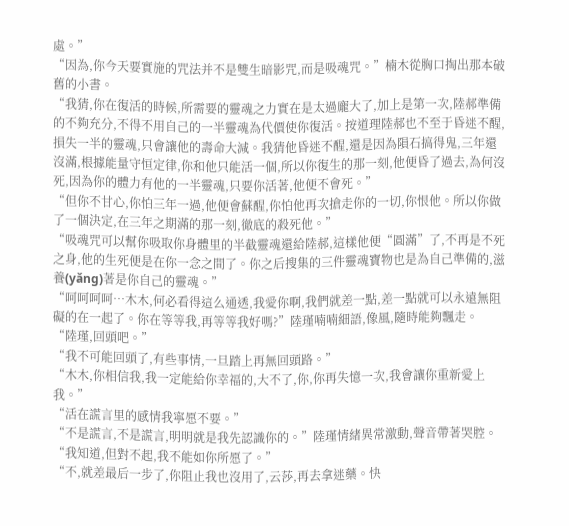處。”
“因為,你今天要實施的咒法并不是雙生暗影咒,而是吸魂咒。”楠木從胸口掏出那本破舊的小書。
“我猜,你在復活的時候,所需要的靈魂之力實在是太過龐大了,加上是第一次,陸郝準備的不夠充分,不得不用自己的一半靈魂為代價使你復活。按道理陸郝也不至于昏迷不醒,損失一半的靈魂,只會讓他的壽命大減。我猜他昏迷不醒,還是因為隕石搞得鬼,三年還沒滿,根據能量守恒定律,你和他只能活一個,所以你復生的那一刻,他便昏了過去,為何沒死,因為你的體力有他的一半靈魂,只要你活著,他便不會死。”
“但你不甘心,你怕三年一過,他便會蘇醒,你怕他再次搶走你的一切,你恨他。所以你做了一個決定,在三年之期滿的那一刻,徹底的殺死他。”
“吸魂咒可以幫你吸取你身體里的半截靈魂還給陸郝,這樣他便“圓滿”了,不再是不死之身,他的生死便是在你一念之間了。你之后搜集的三件靈魂寶物也是為自己準備的,滋養(yǎng)著是你自己的靈魂。”
“呵呵呵呵…木木,何必看得這么通透,我愛你啊,我們就差一點,差一點就可以永遠無阻礙的在一起了。你在等等我,再等等我好嗎?”陸瑾喃喃細語,像風,隨時能夠飄走。
“陸瑾,回頭吧。”
“我不可能回頭了,有些事情,一旦踏上再無回頭路。”
“木木,你相信我,我一定能給你幸福的,大不了,你,你再失憶一次,我會讓你重新愛上我。”
“活在謊言里的感情我寧愿不要。”
“不是謊言,不是謊言,明明就是我先認識你的。”陸瑾情緒異常激動,聲音帶著哭腔。
“我知道,但對不起,我不能如你所愿了。”
“不,就差最后一步了,你阻止我也沒用了,云莎,再去拿迷藥。快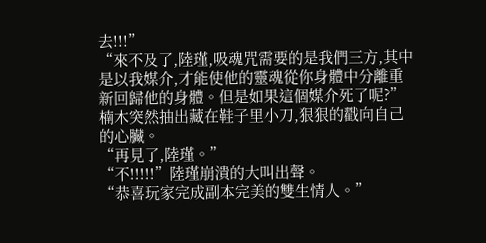去!!!”
“來不及了,陸瑾,吸魂咒需要的是我們三方,其中是以我媒介,才能使他的靈魂從你身體中分離重新回歸他的身體。但是如果這個媒介死了呢?”楠木突然抽出藏在鞋子里小刀,狠狠的戳向自己的心臟。
“再見了,陸瑾。”
“不!!!!!”陸瑾崩潰的大叫出聲。
“恭喜玩家完成副本完美的雙生情人。”